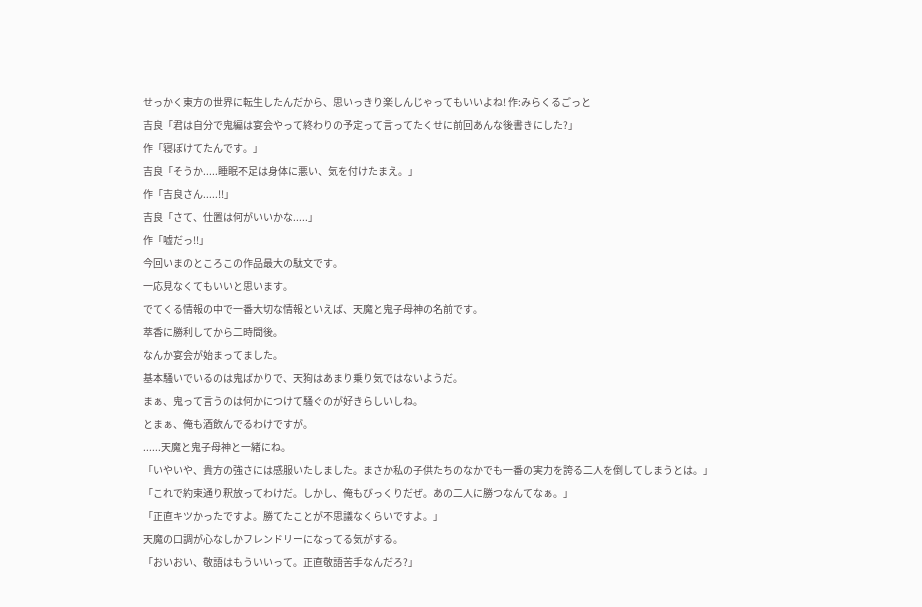せっかく東方の世界に転生したんだから、思いっきり楽しんじゃってもいいよね! 作:みらくるごっと
吉良「君は自分で鬼編は宴会やって終わりの予定って言ってたくせに前回あんな後書きにした?」
作「寝ぼけてたんです。」
吉良「そうか.....睡眠不足は身体に悪い、気を付けたまえ。」
作「吉良さん.....!!」
吉良「さて、仕置は何がいいかな.....」
作「嘘だっ!!」
今回いまのところこの作品最大の駄文です。
一応見なくてもいいと思います。
でてくる情報の中で一番大切な情報といえば、天魔と鬼子母神の名前です。
萃香に勝利してから二時間後。
なんか宴会が始まってました。
基本騒いでいるのは鬼ばかりで、天狗はあまり乗り気ではないようだ。
まぁ、鬼って言うのは何かにつけて騒ぐのが好きらしいしね。
とまぁ、俺も酒飲んでるわけですが。
......天魔と鬼子母神と一緒にね。
「いやいや、貴方の強さには感服いたしました。まさか私の子供たちのなかでも一番の実力を誇る二人を倒してしまうとは。」
「これで約束通り釈放ってわけだ。しかし、俺もびっくりだぜ。あの二人に勝つなんてなぁ。」
「正直キツかったですよ。勝てたことが不思議なくらいですよ。」
天魔の口調が心なしかフレンドリーになってる気がする。
「おいおい、敬語はもういいって。正直敬語苦手なんだろ?」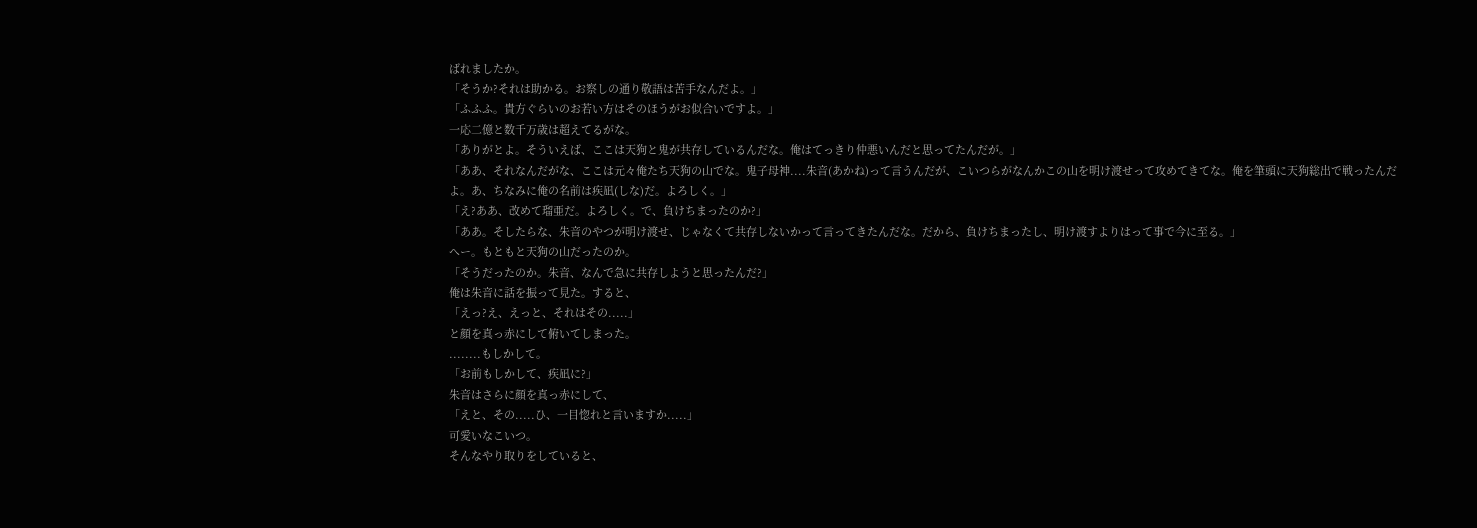ばれましたか。
「そうか?それは助かる。お察しの通り敬語は苦手なんだよ。」
「ふふふ。貴方ぐらいのお若い方はそのほうがお似合いですよ。」
一応二億と数千万歳は超えてるがな。
「ありがとよ。そういえば、ここは天狗と鬼が共存しているんだな。俺はてっきり仲悪いんだと思ってたんだが。」
「ああ、それなんだがな、ここは元々俺たち天狗の山でな。鬼子母神....朱音(あかね)って言うんだが、こいつらがなんかこの山を明け渡せって攻めてきてな。俺を筆頭に天狗総出で戦ったんだよ。あ、ちなみに俺の名前は疾凪(しな)だ。よろしく。」
「え?ああ、改めて瑠亜だ。よろしく。で、負けちまったのか?」
「ああ。そしたらな、朱音のやつが明け渡せ、じゃなくて共存しないかって言ってきたんだな。だから、負けちまったし、明け渡すよりはって事で今に至る。」
へー。もともと天狗の山だったのか。
「そうだったのか。朱音、なんで急に共存しようと思ったんだ?」
俺は朱音に話を振って見た。すると、
「えっ?え、えっと、それはその.....」
と顔を真っ赤にして俯いてしまった。
........もしかして。
「お前もしかして、疾凪に?」
朱音はさらに顔を真っ赤にして、
「えと、その.....ひ、一目惚れと言いますか.....」
可愛いなこいつ。
そんなやり取りをしていると、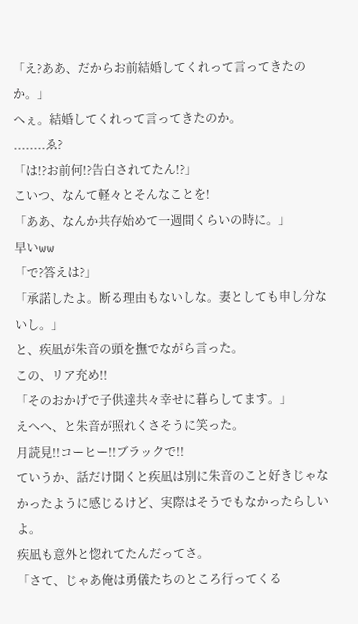「え?ああ、だからお前結婚してくれって言ってきたのか。」
へぇ。結婚してくれって言ってきたのか。
........ゑ?
「は!?お前何!?告白されてたん!?」
こいつ、なんて軽々とそんなことを!
「ああ、なんか共存始めて一週間くらいの時に。」
早いww
「で?答えは?」
「承諾したよ。断る理由もないしな。妻としても申し分ないし。」
と、疾凪が朱音の頭を撫でながら言った。
この、リア充め!!
「そのおかげで子供達共々幸せに暮らしてます。」
えへへ、と朱音が照れくさそうに笑った。
月読見!!コーヒー!!ブラックで!!
ていうか、話だけ聞くと疾凪は別に朱音のこと好きじゃなかったように感じるけど、実際はそうでもなかったらしいよ。
疾凪も意外と惚れてたんだってさ。
「さて、じゃあ俺は勇儀たちのところ行ってくる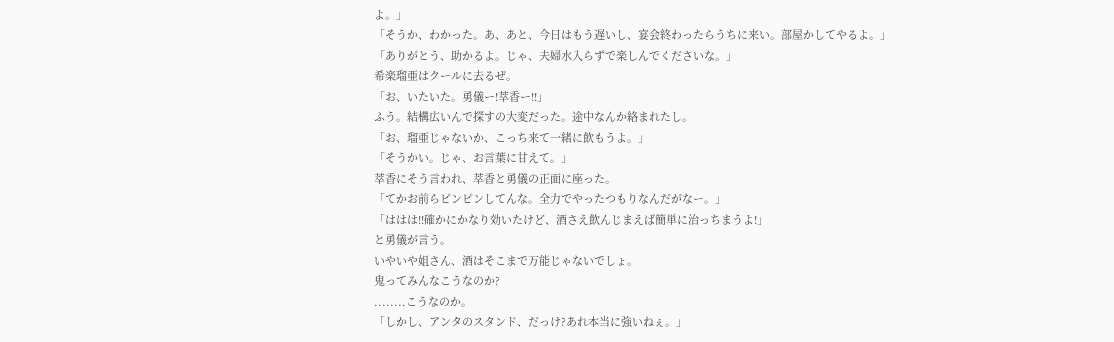よ。」
「そうか、わかった。あ、あと、今日はもう遅いし、宴会終わったらうちに来い。部屋かしてやるよ。」
「ありがとう、助かるよ。じゃ、夫婦水入らずで楽しんでくださいな。」
希楽瑠亜はクールに去るぜ。
「お、いたいた。勇儀ー!萃香ー!!」
ふう。結構広いんで探すの大変だった。途中なんか絡まれたし。
「お、瑠亜じゃないか、こっち来て一緒に飲もうよ。」
「そうかい。じゃ、お言葉に甘えて。」
萃香にそう言われ、萃香と勇儀の正面に座った。
「てかお前らピンピンしてんな。全力でやったつもりなんだがなー。」
「ははは!!確かにかなり効いたけど、酒さえ飲んじまえば簡単に治っちまうよ!」
と勇儀が言う。
いやいや姐さん、酒はそこまで万能じゃないでしょ。
鬼ってみんなこうなのか?
........こうなのか。
「しかし、アンタのスタンド、だっけ?あれ本当に強いねぇ。」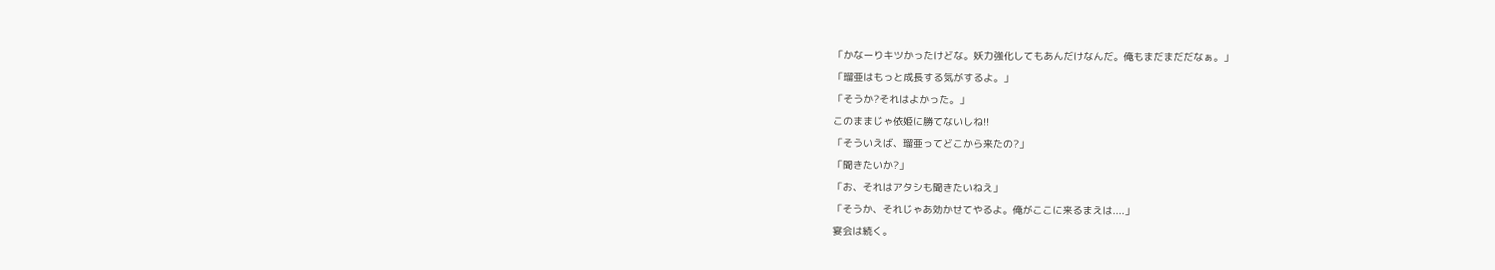「かなーりキツかったけどな。妖力強化してもあんだけなんだ。俺もまだまだだなぁ。」
「瑠亜はもっと成長する気がするよ。」
「そうか?それはよかった。」
このままじゃ依姫に勝てないしね!!
「そういえば、瑠亜ってどこから来たの?」
「聞きたいか?」
「お、それはアタシも聞きたいねえ」
「そうか、それじゃあ効かせてやるよ。俺がここに来るまえは....」
宴会は続く。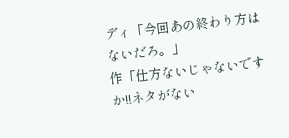ディ「今回あの終わり方はないだろ。」
作「仕方ないじゃないですか!!ネタがない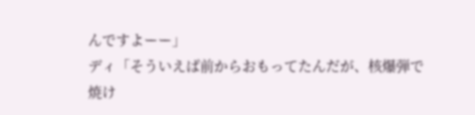んですよーー」
ディ「そういえば前からおもってたんだが、核爆弾で焼け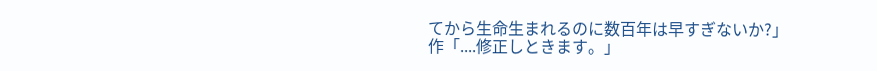てから生命生まれるのに数百年は早すぎないか?」
作「....修正しときます。」